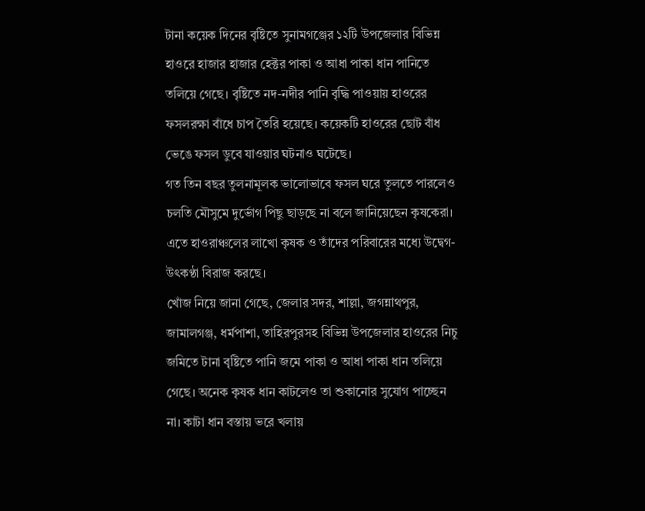টানা কয়েক দিনের বৃষ্টিতে সুনামগঞ্জের ১২টি উপজেলার বিভিন্ন হাওরে হাজার হাজার হেক্টর পাকা ও আধা পাকা ধান পানিতে তলিয়ে গেছে। বৃষ্টিতে নদ-নদীর পানি বৃদ্ধি পাওয়ায় হাওরের ফসলরক্ষা বাঁধে চাপ তৈরি হয়েছে। কয়েকটি হাওরের ছোট বাঁধ ভেঙে ফসল ডুবে যাওয়ার ঘটনাও ঘটেছে।
গত তিন বছর তুলনামূলক ভালোভাবে ফসল ঘরে তুলতে পারলেও চলতি মৌসুমে দুর্ভোগ পিছু ছাড়ছে না বলে জানিয়েছেন কৃষকেরা। এতে হাওরাঞ্চলের লাখো কৃষক ও তাঁদের পরিবারের মধ্যে উদ্বেগ-উৎকণ্ঠা বিরাজ করছে।
খোঁজ নিয়ে জানা গেছে, জেলার সদর, শাল্লা, জগন্নাথপুর, জামালগঞ্জ, ধর্মপাশা, তাহিরপুরসহ বিভিন্ন উপজেলার হাওরের নিচু জমিতে টানা বৃষ্টিতে পানি জমে পাকা ও আধা পাকা ধান তলিয়ে গেছে। অনেক কৃষক ধান কাটলেও তা শুকানোর সুযোগ পাচ্ছেন না। কাটা ধান বস্তায় ভরে খলায়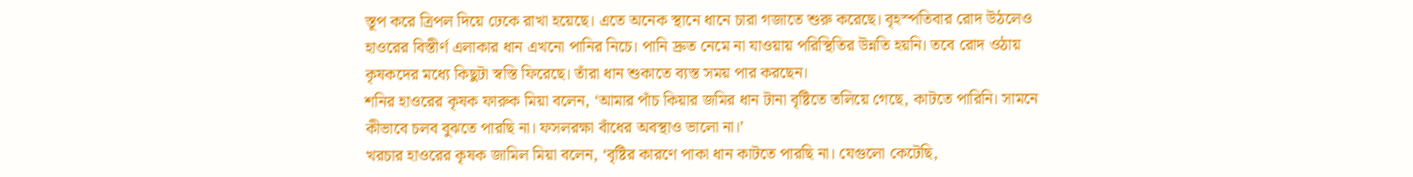স্তূপ করে ত্রিপল দিয়ে ঢেকে রাখা হয়েছে। এতে অনেক স্থানে ধানে চারা গজাতে শুরু করেছে। বৃহস্পতিবার রোদ উঠলেও হাওরের বিস্তীর্ণ এলাকার ধান এখনো পানির নিচে। পানি দ্রুত নেমে না যাওয়ায় পরিস্থিতির উন্নতি হয়নি। তবে রোদ ওঠায় কৃষকদের মধ্যে কিছুটা স্বস্তি ফিরেছে। তাঁরা ধান শুকাতে ব্যস্ত সময় পার করছেন।
শনির হাওরের কৃষক ফারুক মিয়া বলেন, ‘আমার পাঁচ কিয়ার জমির ধান টানা বৃষ্টিতে তলিয়ে গেছে, কাটতে পারিনি। সামনে কীভাবে চলব বুঝতে পারছি না। ফসলরক্ষা বাঁধের অবস্থাও ভালো না।’
খরচার হাওরের কৃষক জামিল মিয়া বলেন, ‘বৃষ্টির কারণে পাকা ধান কাটতে পারছি না। যেগুলো কেটেছি,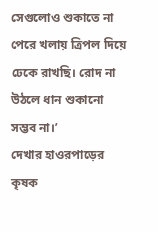সেগুলোও শুকাতে না পেরে খলায় ত্রিপল দিয়ে ঢেকে রাখছি। রোদ না উঠলে ধান শুকানো সম্ভব না।’
দেখার হাওরপাড়ের কৃষক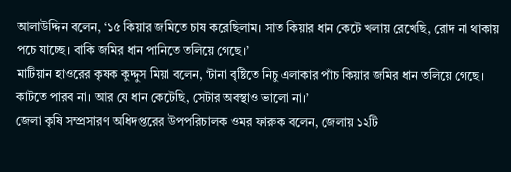আলাউদ্দিন বলেন, ‘১৫ কিয়ার জমিতে চাষ করেছিলাম। সাত কিয়ার ধান কেটে খলায় রেখেছি, রোদ না থাকায় পচে যাচ্ছে। বাকি জমির ধান পানিতে তলিয়ে গেছে।’
মাটিয়ান হাওরের কৃষক কুদ্দুস মিয়া বলেন, ‘টানা বৃষ্টিতে নিচু এলাকার পাঁচ কিয়ার জমির ধান তলিয়ে গেছে। কাটতে পারব না। আর যে ধান কেটেছি, সেটার অবস্থাও ভালো না।’
জেলা কৃষি সম্প্রসারণ অধিদপ্তরের উপপরিচালক ওমর ফারুক বলেন, জেলায় ১২টি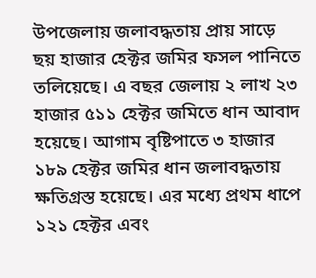উপজেলায় জলাবদ্ধতায় প্রায় সাড়ে ছয় হাজার হেক্টর জমির ফসল পানিতে তলিয়েছে। এ বছর জেলায় ২ লাখ ২৩ হাজার ৫১১ হেক্টর জমিতে ধান আবাদ হয়েছে। আগাম বৃষ্টিপাতে ৩ হাজার ১৮৯ হেক্টর জমির ধান জলাবদ্ধতায় ক্ষতিগ্রস্ত হয়েছে। এর মধ্যে প্রথম ধাপে ১২১ হেক্টর এবং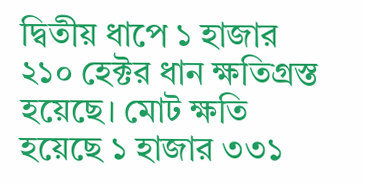দ্বিতীয় ধাপে ১ হাজার ২১০ হেক্টর ধান ক্ষতিগ্রস্ত হয়েছে। মোট ক্ষতি হয়েছে ১ হাজার ৩৩১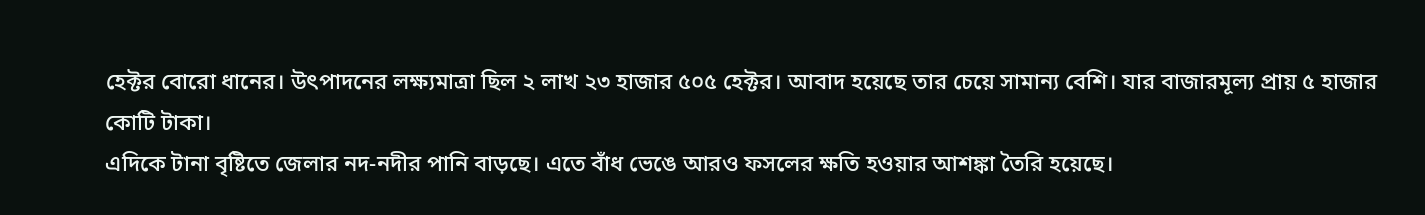হেক্টর বোরো ধানের। উৎপাদনের লক্ষ্যমাত্রা ছিল ২ লাখ ২৩ হাজার ৫০৫ হেক্টর। আবাদ হয়েছে তার চেয়ে সামান্য বেশি। যার বাজারমূল্য প্রায় ৫ হাজার কোটি টাকা।
এদিকে টানা বৃষ্টিতে জেলার নদ-নদীর পানি বাড়ছে। এতে বাঁধ ভেঙে আরও ফসলের ক্ষতি হওয়ার আশঙ্কা তৈরি হয়েছে।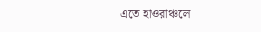এতে হাওরাঞ্চলে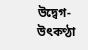উদ্বেগ-উৎকণ্ঠা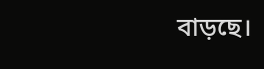বাড়ছে।